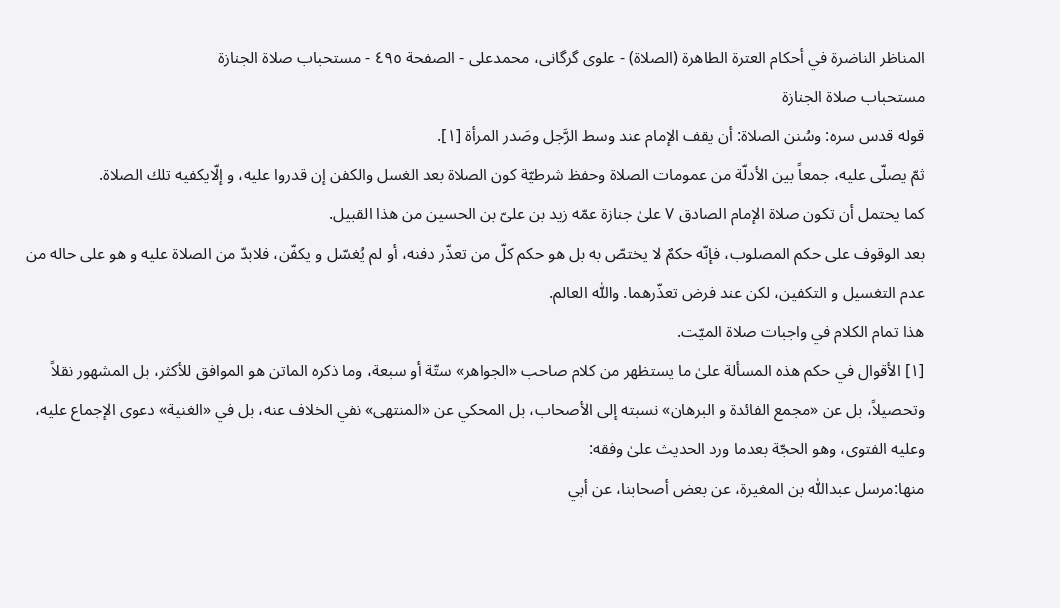المناظر الناضرة في أحکام العترة الطاهرة (الصلاة) - علوی گرگانی، محمدعلی - الصفحة ٤٩٥ - مستحباب صلاة الجنازة
مستحباب صلاة الجنازة
قوله قدس سره: وسُنن الصلاة: أن يقف الإمام عند وسط الرَّجل وصَدر المرأة [١].
ثمّ يصلّى عليه، جمعاً بين الأدلّة من عمومات الصلاة وحفظ شرطيّة كون الصلاة بعد الغسل والكفن إن قدروا عليه، و إلّايكفيه تلك الصلاة.
كما يحتمل أن تكون صلاة الإمام الصادق ٧ علىٰ جنازة عمّه زيد بن علىّ بن الحسين من هذا القبيل.
بعد الوقوف على حكم المصلوب، فإنّه حكمٌ لا يختصّ به بل هو حكم كلّ من تعذّر دفنه، أو لم يُغسّل و يكفّن، فلابدّ من الصلاة عليه و هو على حاله من عدم التغسيل و التكفين، لكن عند فرض تعذّرهما. واللّٰه العالم.
هذا تمام الكلام في واجبات صلاة الميّت.
[١] الأقوال في حكم هذه المسألة علىٰ ما يستظهر من كلام صاحب «الجواهر» ستّة أو سبعة، وما ذكره الماتن هو الموافق للأكثر، بل المشهور نقلاً وتحصيلاً، بل عن «مجمع الفائدة و البرهان» نسبته إلى الأصحاب، بل المحكي عن «المنتهى» نفي الخلاف عنه، بل في «الغنية» دعوى الإجماع عليه، وعليه الفتوى، وهو الحجّة بعدما ورد الحديث علىٰ وفقه:
منها:مرسل عبداللّٰه بن المغيرة، عن بعض أصحابنا، عن أبي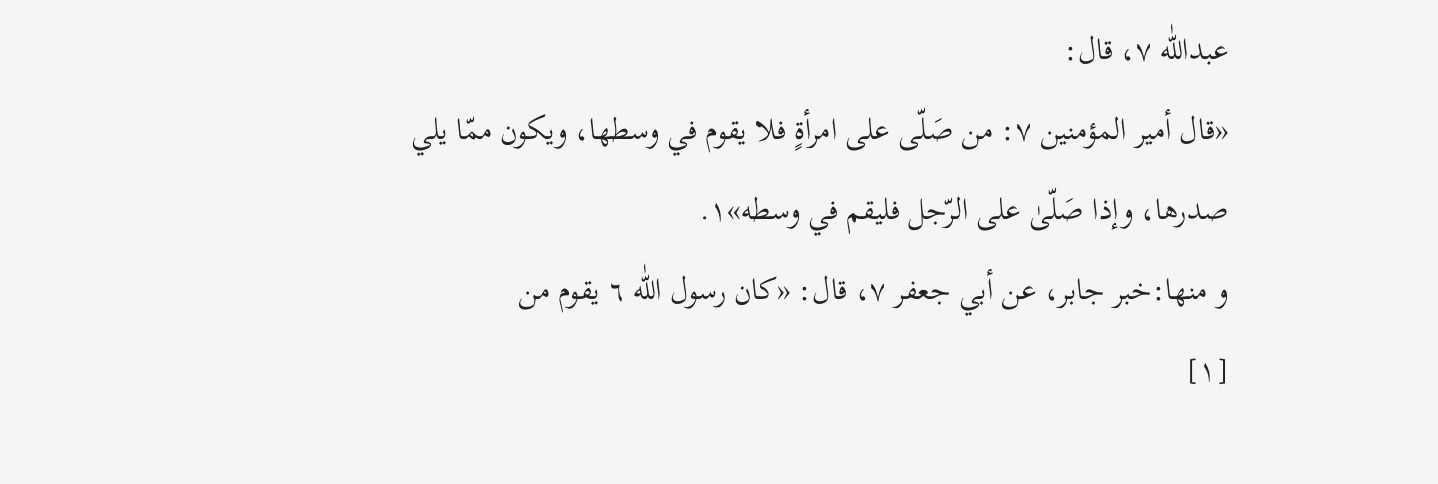عبداللّٰه ٧، قال:
«قال أمير المؤمنين ٧: من صَلّى على امرأةٍ فلا يقوم في وسطها، ويكون ممّا يلي صدرها، وإذا صَلّىٰ على الرّجل فليقم في وسطه»١.
و منها:خبر جابر، عن أبي جعفر ٧، قال: «كان رسول اللّٰه ٦ يقوم من
[١]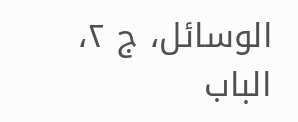الوسائل، ج ٢، الباب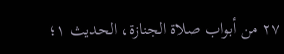٢٧ من أبواب صلاة الجنازة، الحديث ١؛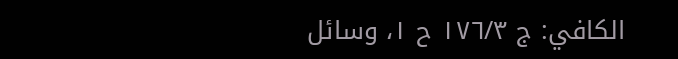الكافي: ج ١٧٦/٣ ح ١، وسائل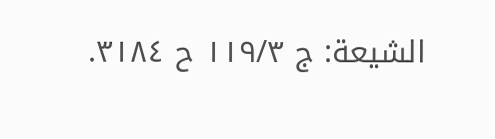الشيعة: ج ١١٩/٣ ح ٣١٨٤.